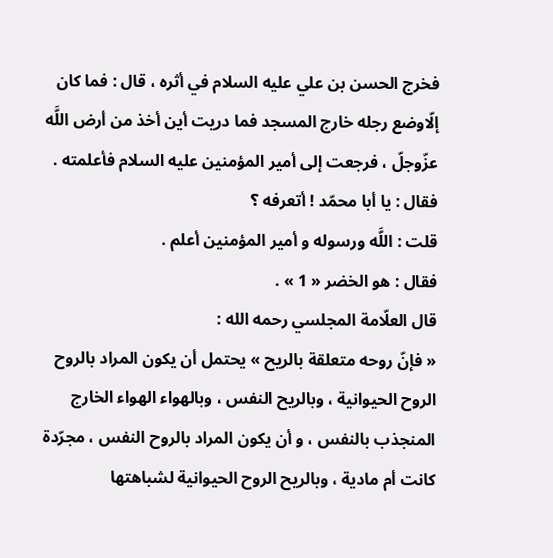فخرج الحسن بن علي عليه السلام في أثره ، قال : فما كان إلّاوضع رجله خارج المسجد فما دريت أين أخذ من أرض اللَّه عزّوجلّ ، فرجعت إلى أمير المؤمنين عليه السلام فأعلمته .
فقال : يا أبا محمّد ! أتعرفه ؟
قلت : اللَّه ورسوله و أمير المؤمنين أعلم .
فقال : هو الخضر « 1 » .
قال العلّامة المجلسي رحمه الله :
« فإنّ روحه متعلقة بالريح » يحتمل أن يكون المراد بالروح الروح الحيوانية ، وبالريح النفس ، وبالهواء الهواء الخارج المنجذب بالنفس ، و أن يكون المراد بالروح النفس ، مجرّدة كانت أم مادية ، وبالريح الروح الحيوانية لشباهتها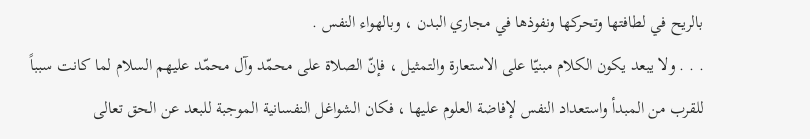بالريح في لطافتها وتحركها ونفوذها في مجاري البدن ، وبالهواء النفس .
. . . ولا يبعد يكون الكلام مبنيّا على الاستعارة والتمثيل ، فإنّ الصلاة على محمّد وآل محمّد عليهم السلام لما كانت سبباً للقرب من المبدأ واستعداد النفس لإفاضة العلوم عليها ، فكان الشواغل النفسانية الموجبة للبعد عن الحق تعالى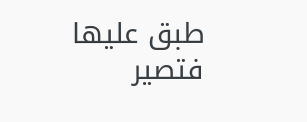طبق عليها فتصير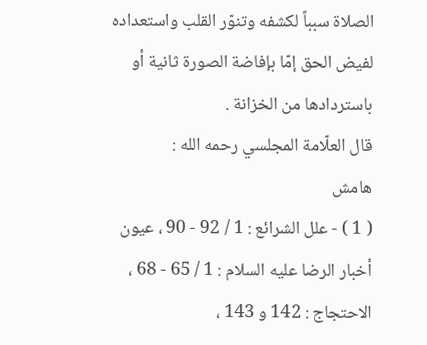الصلاة سبباً لكشفه وتنوّر القلب واستعداده لفيض الحق إمّا بإفاضة الصورة ثانية أو باستردادها من الخزانة .
قال العلّامة المجلسي رحمه الله :
هامش
( 1 ) - علل الشرائع : 1 / 92 - 90 ، عيون أخبار الرضا عليه السلام : 1 / 65 - 68 ، الاحتجاج : 142 و 143 ،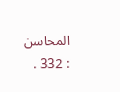المحاسن : 332 .